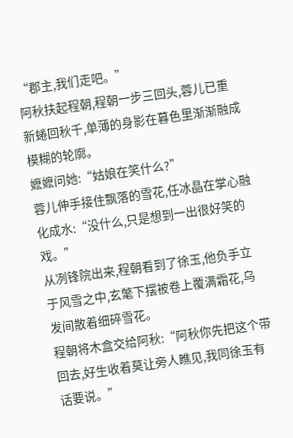“郡主,我们走吧。”
阿秋扶起程朝,程朝一步三回头,蓉儿已重新蜷回秋千,单薄的身影在暮色里渐渐融成模糊的轮廓。
嬷嬷问她:“姑娘在笑什么?”
蓉儿伸手接住飘落的雪花,任冰晶在掌心融化成水:“没什么,只是想到一出很好笑的戏。”
从冽锋院出来,程朝看到了徐玉,他负手立于风雪之中,玄氅下摆被卷上覆满霜花,乌发间散着细碎雪花。
程朝将木盒交给阿秋:“阿秋你先把这个带回去,好生收着莫让旁人瞧见,我同徐玉有话要说。”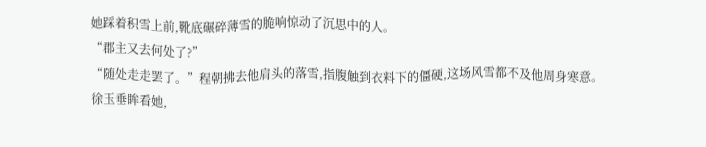她踩着积雪上前,靴底碾碎薄雪的脆响惊动了沉思中的人。
“郡主又去何处了?”
“随处走走罢了。”程朝拂去他肩头的落雪,指腹触到衣料下的僵硬,这场风雪都不及他周身寒意。
徐玉垂眸看她,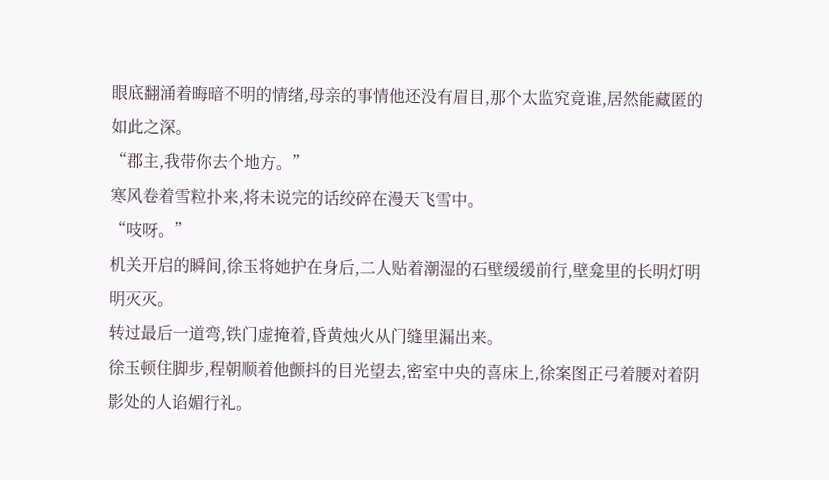眼底翻涌着晦暗不明的情绪,母亲的事情他还没有眉目,那个太监究竟谁,居然能藏匿的如此之深。
“郡主,我带你去个地方。”
寒风卷着雪粒扑来,将未说完的话绞碎在漫天飞雪中。
“吱呀。”
机关开启的瞬间,徐玉将她护在身后,二人贴着潮湿的石壁缓缓前行,壁龛里的长明灯明明灭灭。
转过最后一道弯,铁门虚掩着,昏黄烛火从门缝里漏出来。
徐玉顿住脚步,程朝顺着他颤抖的目光望去,密室中央的喜床上,徐案图正弓着腰对着阴影处的人谄媚行礼。